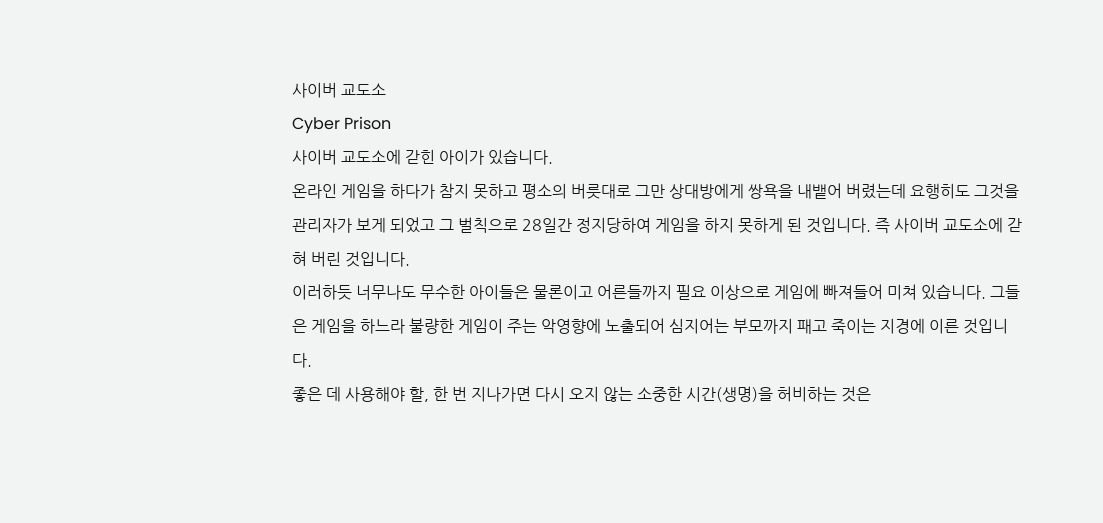사이버 교도소
Cyber Prison
사이버 교도소에 갇힌 아이가 있습니다.
온라인 게임을 하다가 참지 못하고 평소의 버릇대로 그만 상대방에게 쌍욕을 내뱉어 버렸는데 요행히도 그것을 관리자가 보게 되었고 그 벌칙으로 28일간 정지당하여 게임을 하지 못하게 된 것입니다. 즉 사이버 교도소에 갇혀 버린 것입니다.
이러하듯 너무나도 무수한 아이들은 물론이고 어른들까지 필요 이상으로 게임에 빠져들어 미쳐 있습니다. 그들은 게임을 하느라 불량한 게임이 주는 악영향에 노출되어 심지어는 부모까지 패고 죽이는 지경에 이른 것입니다.
좋은 데 사용해야 할, 한 번 지나가면 다시 오지 않는 소중한 시간(생명)을 허비하는 것은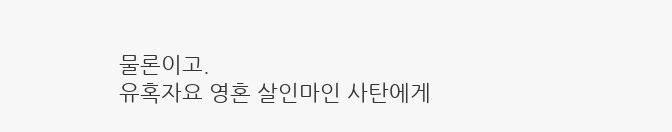물론이고.
유혹자요 영혼 살인마인 사탄에게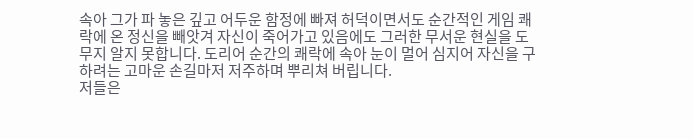속아 그가 파 놓은 깊고 어두운 함정에 빠져 허덕이면서도 순간적인 게임 쾌락에 온 정신을 빼앗겨 자신이 죽어가고 있음에도 그러한 무서운 현실을 도무지 알지 못합니다. 도리어 순간의 쾌락에 속아 눈이 멀어 심지어 자신을 구하려는 고마운 손길마저 저주하며 뿌리쳐 버립니다.
저들은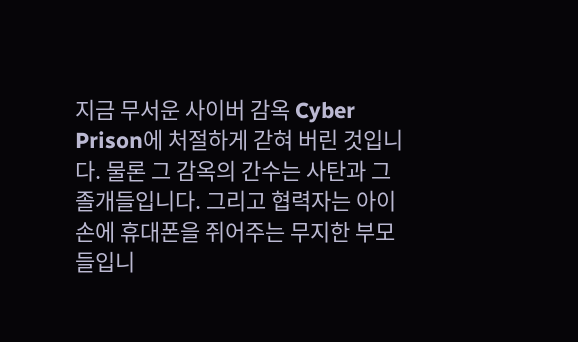지금 무서운 사이버 감옥 Cyber Prison에 처절하게 갇혀 버린 것입니다. 물론 그 감옥의 간수는 사탄과 그 졸개들입니다. 그리고 협력자는 아이 손에 휴대폰을 쥐어주는 무지한 부모들입니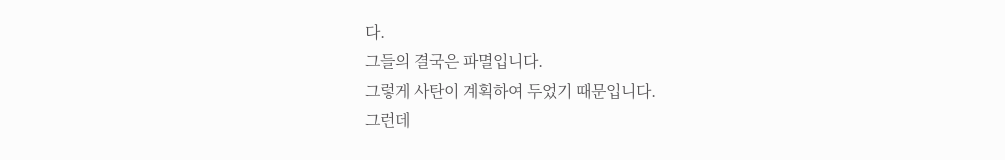다.
그들의 결국은 파멸입니다.
그렇게 사탄이 계획하여 두었기 때문입니다.
그런데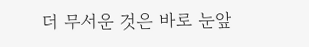더 무서운 것은 바로 눈앞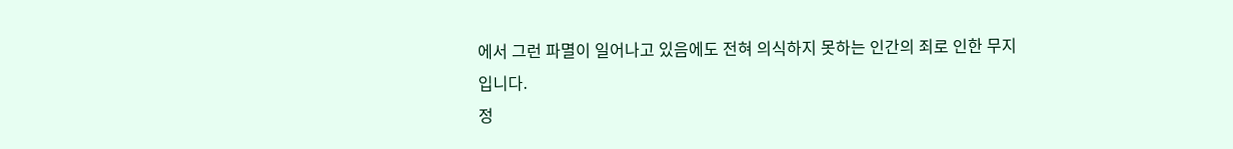에서 그런 파멸이 일어나고 있음에도 전혀 의식하지 못하는 인간의 죄로 인한 무지입니다.
정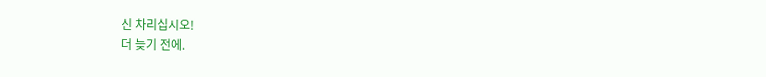신 차리십시오!
더 늦기 전에.